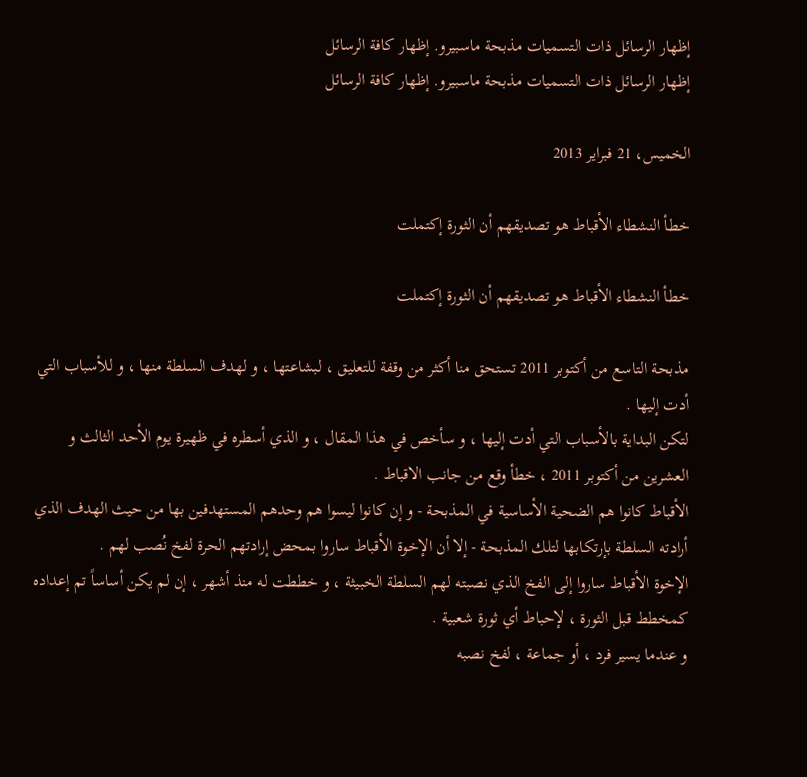إظهار الرسائل ذات التسميات مذبحة ماسبيرو. إظهار كافة الرسائل
إظهار الرسائل ذات التسميات مذبحة ماسبيرو. إظهار كافة الرسائل

الخميس، 21 فبراير 2013

خطأ النشطاء الأقباط هو تصديقهم أن الثورة إكتملت

خطأ النشطاء الأقباط هو تصديقهم أن الثورة إكتملت

مذبحة التاسع من أكتوبر 2011 تستحق منا أكثر من وقفة للتعليق ، لبشاعتها ، و لهدف السلطة منها ، و للأسباب التي أدت إليها .
لتكن البداية بالأسباب التي أدت إليها ، و سأخص في هذا المقال ، و الذي أسطره في ظهيرة يوم الأحد الثالث و العشرين من أكتوبر 2011 ، خطأ وقع من جانب الاقباط .
الأقباط كانوا هم الضحية الأساسية في المذبحة - و إن كانوا ليسوا هم وحدهم المستهدفين بها من حيث الهدف الذي أرادته السلطة بإرتكابها لتلك المذبحة - إلا أن الإخوة الأقباط ساروا بمحض إرادتهم الحرة لفخ نُصب لهم .
الإخوة الأقباط ساروا إلى الفخ الذي نصبته لهم السلطة الخبيثة ، و خططت له منذ أشهر ، إن لم يكن أساساً تم إعداده كمخطط قبل الثورة ، لإحباط أي ثورة شعبية .
و عندما يسير فرد ، أو جماعة ، لفخ نصبه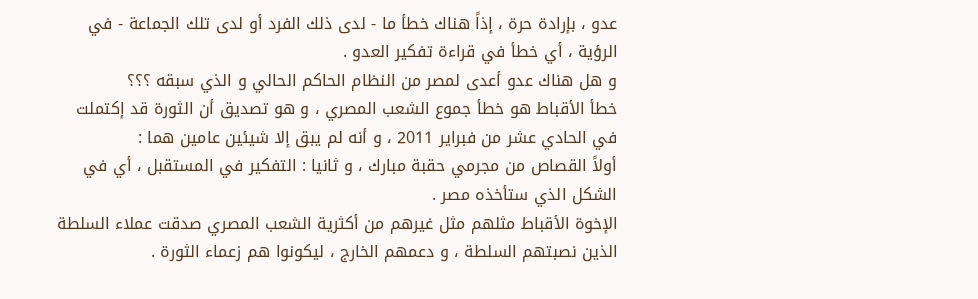عدو ، بإرادة حرة ، إذاً هناك خطأ ما - لدى ذلك الفرد أو لدى تلك الجماعة - في الرؤية ، أي خطأ في قراءة تفكير العدو .
و هل هناك عدو أعدى لمصر من النظام الحاكم الحالي و الذي سبقه ؟؟؟
خطأ الأقباط هو خطأ جموع الشعب المصري ، و هو تصديق أن الثورة قد إكتملت في الحادي عشر من فبراير 2011 ، و أنه لم يبق إلا شيئين عامين هما :
أولاً القصاص من مجرمي حقبة مبارك ، و ثانيا : التفكير في المستقبل ، أي في الشكل الذي ستأخذه مصر .
الإخوة الأقباط مثلهم مثل غيرهم من أكثرية الشعب المصري صدقت عملاء السلطة الذين نصبتهم السلطة ، و دعمهم الخارج ، ليكونوا هم زعماء الثورة .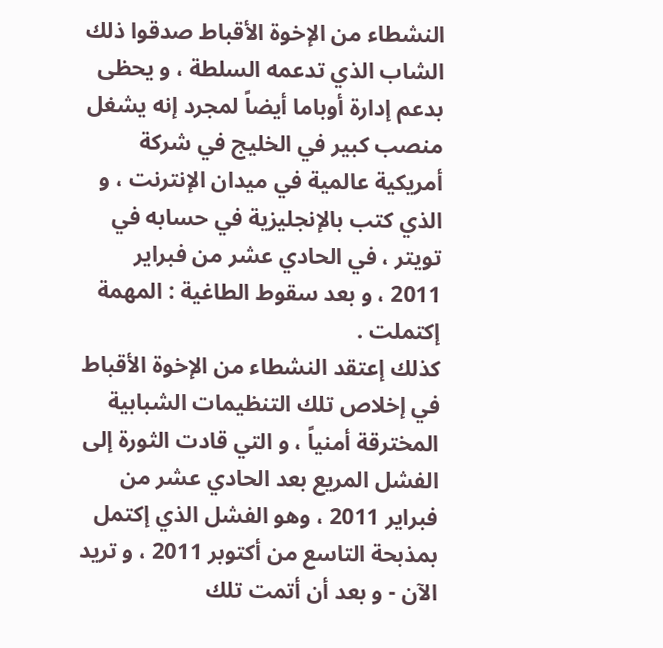النشطاء من الإخوة الأقباط صدقوا ذلك الشاب الذي تدعمه السلطة ، و يحظى بدعم إدارة أوباما أيضاً لمجرد إنه يشغل منصب كبير في الخليج في شركة أمريكية عالمية في ميدان الإنترنت ، و الذي كتب بالإنجليزية في حسابه في تويتر ، في الحادي عشر من فبراير 2011 ، و بعد سقوط الطاغية : المهمة إكتملت .
كذلك إعتقد النشطاء من الإخوة الأقباط في إخلاص تلك التنظيمات الشبابية المخترقة أمنياً ، و التي قادت الثورة إلى الفشل المريع بعد الحادي عشر من فبراير 2011 ، وهو الفشل الذي إكتمل بمذبحة التاسع من أكتوبر 2011 ، و تريد الآن - و بعد أن أتمت تلك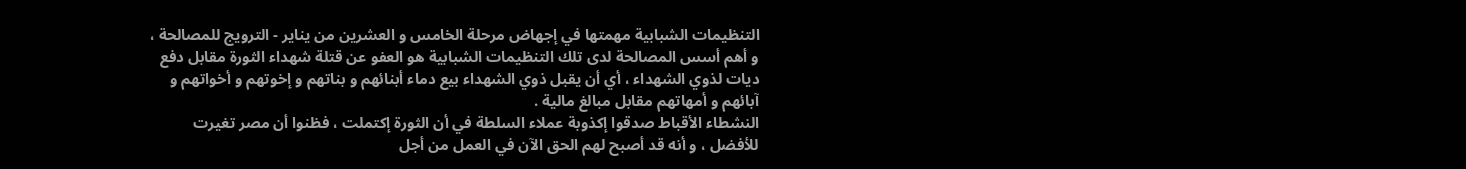التنظيمات الشبابية مهمتها في إجهاض مرحلة الخامس و العشرين من يناير - الترويج للمصالحة ، و أهم أسس المصالحة لدى تلك التنظيمات الشبابية هو العفو عن قتلة شهداء الثورة مقابل دفع ديات لذوي الشهداء ، أي أن يقبل ذوي الشهداء بيع دماء أبنائهم و بناتهم و إخوتهم و أخواتهم و آبائهم و أمهاتهم مقابل مبالغ مالية .
النشطاء الأقباط صدقوا إكذوبة عملاء السلطة في أن الثورة إكتملت ، فظنوا أن مصر تغيرت للأفضل ، و أنه قد أصبح لهم الحق الآن في العمل من أجل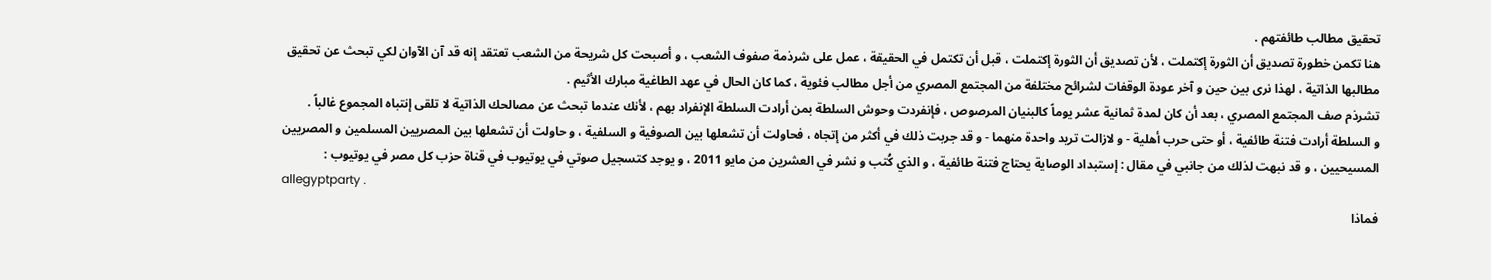تحقيق مطالب طائفتهم .
هنا تكمن خطورة تصديق أن الثورة إكتملت ، لأن تصديق أن الثورة إكتملت ، قبل أن تكتمل في الحقيقة ، عمل على شرذمة صفوف الشعب ، و أصبحت كل شريحة من الشعب تعتقد إنه قد آن الآوان لكي تبحث عن تحقيق مطالبها الذاتية ، لهذا نرى بين حين و آخر عودة الوقفات لشرائح مختلفة من المجتمع المصري من أجل مطالب فئوية ، كما كان الحال في عهد الطاغية مبارك الأثيم .
تشرذم صف المجتمع المصري ، بعد أن كان لمدة ثمانية عشر يوماً كالبنيان المرصوص ، فإنفردت وحوش السلطة بمن أرادت السلطة الإنفراد بهم ، لأنك عندما تبحث عن مصالحك الذاتية لا تلقى إنتباه المجموع غالباً .
و السلطة أرادت فتنة طائفية ، أو حتى حرب أهلية - و لازالت تريد واحدة منهما - و قد جربت ذلك في أكثر من إتجاه ، فحاولت أن تشعلها بين الصوفية و السلفية ، و حاولت أن تشعلها بين المصريين المسلمين و المصريين المسيحيين ، و قد نبهت لذلك من جانبي في مقال : إستبداد الوصاية يحتاج فتنة طائفية ، و الذي كُتب و نشر في العشرين من مايو 2011 ، و يوجد كتسجيل صوتي في يوتيوب في قناة حزب كل مصر في يوتيوب :
allegyptparty .
فماذا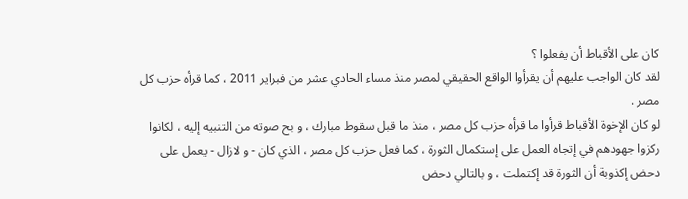كان على الأقباط أن يفعلوا ؟
لقد كان الواجب عليهم أن يقرأوا الواقع الحقيقي لمصر منذ مساء الحادي عشر من فبراير 2011 ، كما قرأه حزب كل مصر .
لو كان الإخوة الأقباط قرأوا ما قرأه حزب كل مصر ، منذ ما قبل سقوط مبارك ، و بح صوته من التنبيه إليه ، لكانوا ركزوا جهودهم في إتجاه العمل على إستكمال الثورة ، كما فعل حزب كل مصر ، الذي كان - و لازال - يعمل على دحض إكذوبة أن الثورة قد إكتملت ، و بالتالي دحض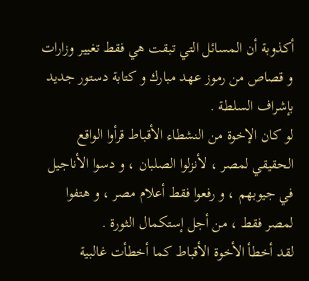أكذوبة أن المسائل التي تبقت هي فقط تغيير وزارات و قصاص من رموز عهد مبارك و كتابة دستور جديد بإشراف السلطة .
لو كان الإخوة من النشطاء الأقباط قرأوا الواقع الحقيقي لمصر ، لأنزلوا الصلبان ، و دسوا الأناجيل في جيوبهم ، و رفعوا فقط أعلام مصر ، و هتفوا لمصر فقط ، من أجل إستكمال الثورة .
لقد أخطأ الأخوة الأقباط كما أخطأت غالبية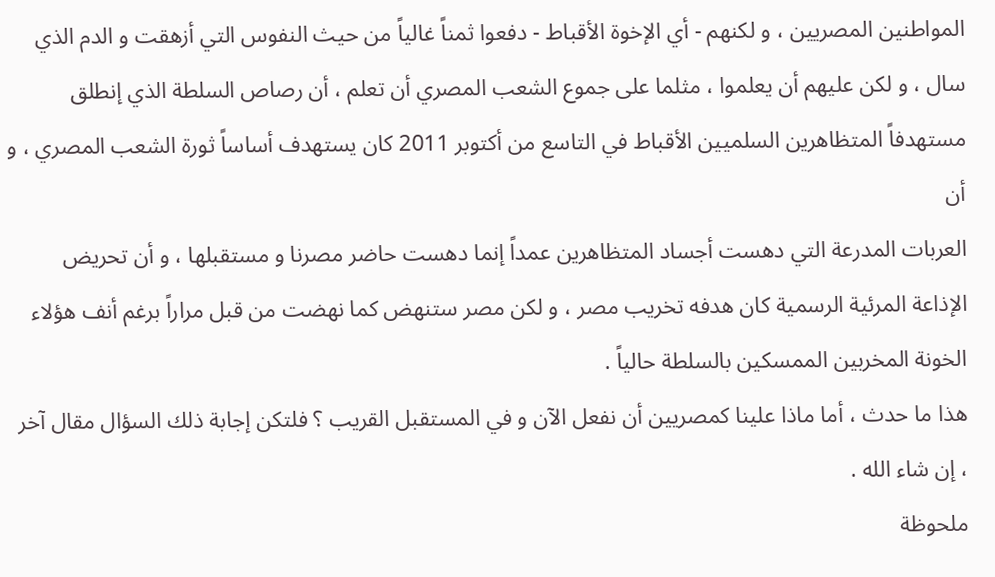المواطنين المصريين ، و لكنهم - أي الإخوة الأقباط - دفعوا ثمناً غالياً من حيث النفوس التي أزهقت و الدم الذي سال ، و لكن عليهم أن يعلموا ، مثلما على جموع الشعب المصري أن تعلم ، أن رصاص السلطة الذي إنطلق مستهدفاً المتظاهرين السلميين الأقباط في التاسع من أكتوبر 2011 كان يستهدف أساساً ثورة الشعب المصري ، و أن
العربات المدرعة التي دهست أجساد المتظاهرين عمداً إنما دهست حاضر مصرنا و مستقبلها ، و أن تحريض الإذاعة المرئية الرسمية كان هدفه تخريب مصر ، و لكن مصر ستنهض كما نهضت من قبل مراراً برغم أنف هؤلاء الخونة المخربين الممسكين بالسلطة حالياً .
هذا ما حدث ، أما ماذا علينا كمصريين أن نفعل الآن و في المستقبل القريب ؟ فلتكن إجابة ذلك السؤال مقال آخر ، إن شاء الله .
ملحوظة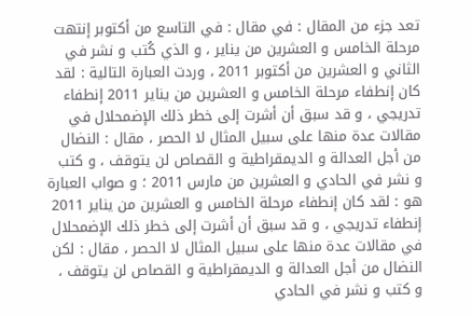تعد جزء من المقال : في مقال : في التاسع من أكتوبر إنتهت مرحلة الخامس و العشرين من يناير ، و الذي كُتب و نشر في الثاني و العشرين من أكتوبر 2011 ، وردت العبارة التالية : لقد كان إنطفاء مرحلة الخامس و العشرين من يناير 2011 إنطفاء تدريجي ، و قد سبق أن أشرت إلى خطر ذلك الإضمحلال في مقالات عدة منها على سبيل المثال لا الحصر ، مقال : النضال
من أجل العدالة و الديمقراطية و القصاص لن يتوقف ، و كتب و نشر في الحادي و العشرين من مارس 2011 ؛ و صواب العبارة هو : لقد كان إنطفاء مرحلة الخامس و العشرين من يناير 2011 إنطفاء تدريجي ، و قد سبق أن أشرت إلى خطر ذلك الإضمحلال في مقالات عدة منها على سبيل المثال لا الحصر ، مقال : لكن النضال من أجل العدالة و الديمقراطية و القصاص لن يتوقف ، و كتب و نشر في الحادي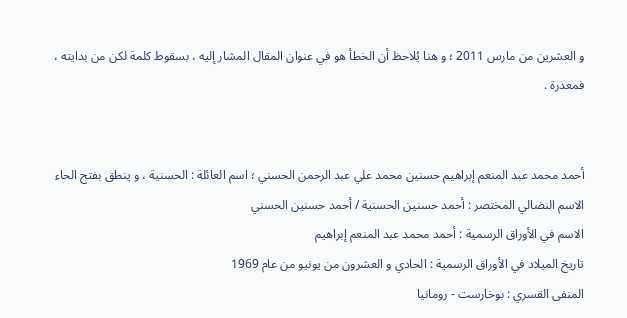و العشرين من مارس 2011 ؛ و هنا يُلاحظ أن الخطأ هو في عنوان المقال المشار إليه ، بسقوط كلمة لكن من بدايته ، فمعذرة .


أحمد محمد عبد المنعم إبراهيم حسنين محمد علي عبد الرحمن الحسني ؛ اسم العائلة : الحسنية ، و ينطق بفتح الحاء
الاسم النضالي المختصر : أحمد حسنين الحسنية / أحمد حسنين الحسني
الاسم في الأوراق الرسمية : أحمد محمد عبد المنعم إبراهيم
تاريخ الميلاد في الأوراق الرسمية : الحادي و العشرون من يونيو من عام 1969
المنفى القسري : بوخارست - رومانيا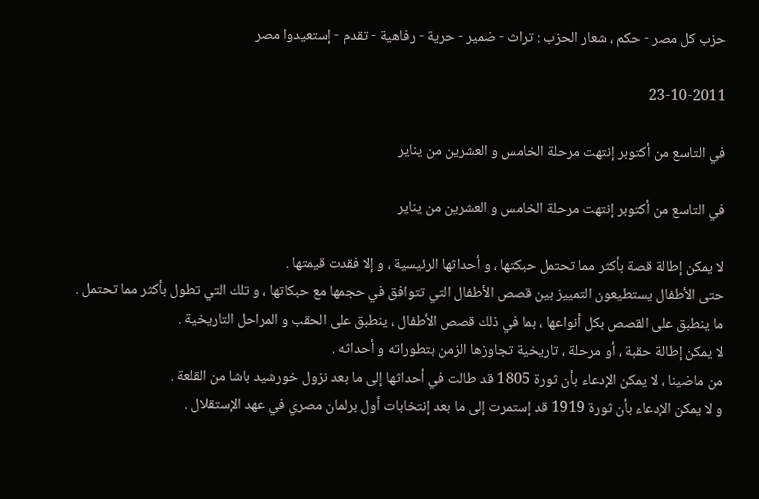حزب كل مصر - حكم ، شعار الحزب : تراث - ضمير - حرية - رفاهية - تقدم - إستعيدوا مصر

23-10-2011

في التاسع من أكتوبر إنتهت مرحلة الخامس و العشرين من يناير

في التاسع من أكتوبر إنتهت مرحلة الخامس و العشرين من يناير

لا يمكن إطالة قصة بأكثر مما تحتمل حبكتها ، و أحداثها الرئيسية ، و إلا فقدت قيمتها .
حتى الأطفال يستطيعون التمييز بين قصص الأطفال التي تتوافق في حجمها مع حبكاتها ، و تلك التي تطول بأكثر مما تحتمل .
ما ينطبق على القصص بكل أنواعها ، بما في ذلك قصص الأطفال ، ينطبق على الحقب و المراحل التاريخية .
لا يمكن إطالة حقبة ، أو مرحلة ، تاريخية تجاوزها الزمن بتطوراته و أحداثه .
من ماضينا ، لا يمكن الإدعاء بأن ثورة 1805 قد طالت في أحداثها إلى ما بعد نزول خورشيد باشا من القلعة .
و لا يمكن الإدعاء بأن ثورة 1919 قد إستمرت إلى ما بعد إنتخابات أول برلمان مصري في عهد الإستقلال .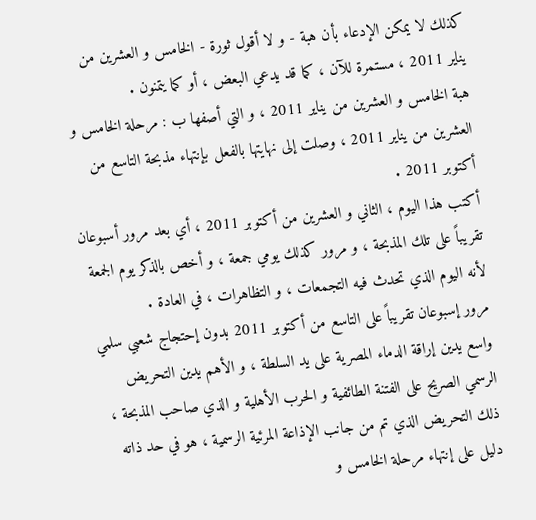كذلك لا يمكن الإدعاء بأن هبة - و لا أقول ثورة - الخامس و العشرين من يناير 2011 ، مستمرة للآن ، كما قد يدعي البعض ، أو كما يتمنون .
هبة الخامس و العشرين من يناير 2011 ، و التي أصفها ب : مرحلة الخامس و العشرين من يناير 2011 ، وصلت إلى نهايتها بالفعل بإنتهاء مذبحة التاسع من أكتوبر 2011 .
أكتب هذا اليوم ، الثاني و العشرين من أكتوبر 2011 ، أي بعد مرور أسبوعان تقريباً على تلك المذبحة ، و مرور كذلك يومي جمعة ، و أخص بالذكر يوم الجمعة لأنه اليوم الذي تحدث فيه التجمعات ، و التظاهرات ، في العادة .
مرور إسبوعان تقريباً على التاسع من أكتوبر 2011 بدون إحتجاج شعبي سلمي واسع يدين إراقة الدماء المصرية على يد السلطة ، و الأهم يدين التحريض الرسمي الصريح على الفتنة الطائفية و الحرب الأهلية و الذي صاحب المذبحة ، ذلك التحريض الذي تم من جانب الإذاعة المرئية الرسمية ، هو في حد ذاته دليل على إنتهاء مرحلة الخامس و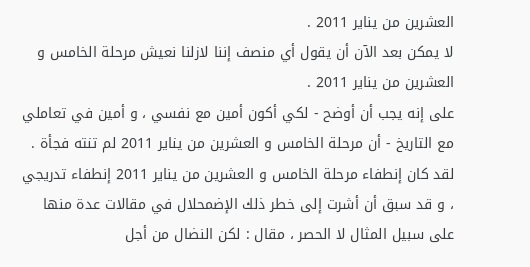العشرين من يناير 2011 .
لا يمكن بعد الآن أن يقول أي منصف إننا لازلنا نعيش مرحلة الخامس و العشرين من يناير 2011 .
على إنه يجب أن أوضح - لكي أكون أمين مع نفسي ، و أمين في تعاملي مع التاريخ - أن مرحلة الخامس و العشرين من يناير 2011 لم تنته فجأة .
لقد كان إنطفاء مرحلة الخامس و العشرين من يناير 2011 إنطفاء تدريجي ، و قد سبق أن أشرت إلى خطر ذلك الإضمحلال في مقالات عدة منها على سبيل المثال لا الحصر ، مقال : لكن النضال من أجل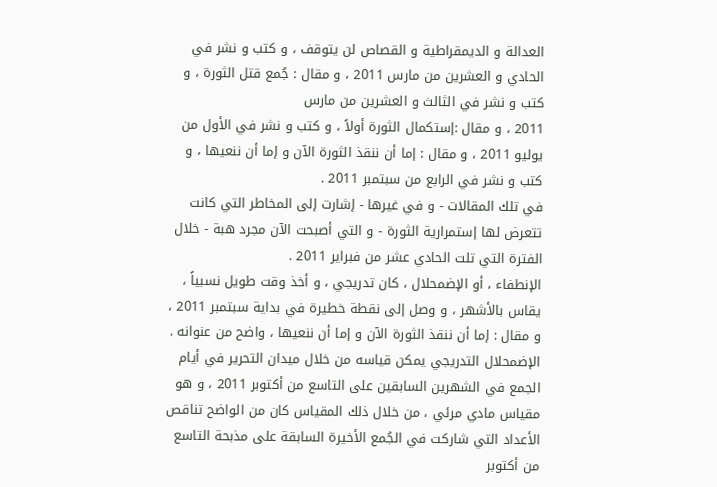العدالة و الديمقراطية و القصاص لن يتوقف ، و كتب و نشر في الحادي و العشرين من مارس 2011 ، و مقال : جُمع قتل الثورة ، و كتب و نشر في الثالث و العشرين من مارس
2011 ، و مقال :إستكمال الثورة أولاً ، و كتب و نشر في الأول من يوليو 2011 ، و مقال : إما أن ننقذ الثورة الآن و إما أن ننعيها ، و كتب و نشر في الرابع من سبتمبر 2011 .
في تلك المقالات - و في غيرها - إشارت إلى المخاطر التي كانت تتعرض لها إستمرارية الثورة - و التي أصبحت الآن مجرد هبة - خلال الفترة التي تلت الحادي عشر من فبراير 2011 .
الإنطفاء ، أو الإضمحلال ، كان تدريجي ، و أخذ وقت طويل نسبياً ، يقاس بالأشهر ، و وصل إلى نقطة خطيرة في بداية سبتمبر 2011 ، و مقال : إما أن ننقذ الثورة الآن و إما أن ننعيها ، واضح من عنوانه .
الإضمحلال التدريجي يمكن قياسه من خلال ميدان التحرير في أيام الجمع في الشهرين السابقين على التاسع من أكتوبر 2011 ، و هو مقياس مادي مرئي ، من خلال ذلك المقياس كان من الواضح تناقص الأعداد التي شاركت في الجُمع الأخيرة السابقة على مذبحة التاسع من أكتوبر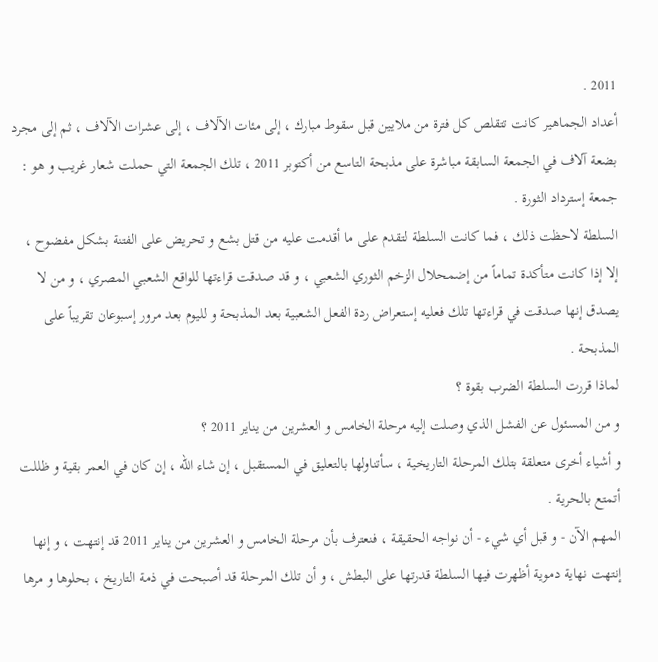2011 .
أعداد الجماهير كانت تتقلص كل فترة من ملايين قبل سقوط مبارك ، إلى مئات الآلاف ، إلى عشرات الآلاف ، ثم إلى مجرد بضعة آلاف في الجمعة السابقة مباشرة على مذبحة التاسع من أكتوبر 2011 ، تلك الجمعة التي حملت شعار غريب و هو : جمعة إسترداد الثورة .
السلطة لاحظت ذلك ، فما كانت السلطة لتقدم على ما أقدمت عليه من قتل بشع و تحريض على الفتنة بشكل مفضوح ، إلا إذا كانت متأكدة تماماً من إضمحلال الزخم الثوري الشعبي ، و قد صدقت قراءتها للواقع الشعبي المصري ، و من لا يصدق إنها صدقت في قراءتها تلك فعليه إستعراض ردة الفعل الشعبية بعد المذبحة و لليوم بعد مرور إسبوعان تقريباً على المذبحة .
لماذا قررت السلطة الضرب بقوة ؟
و من المسئول عن الفشل الذي وصلت إليه مرحلة الخامس و العشرين من يناير 2011 ؟
و أشياء أخرى متعلقة بتلك المرحلة التاريخية ، سأتناولها بالتعليق في المستقبل ، إن شاء الله ، إن كان في العمر بقية و ظللت أتمتع بالحرية .
المهم الآن - و قبل أي شيء - أن نواجه الحقيقة ، فنعترف بأن مرحلة الخامس و العشرين من يناير 2011 قد إنتهت ، و إنها إنتهت نهاية دموية أظهرت فيها السلطة قدرتها على البطش ، و أن تلك المرحلة قد أصبحت في ذمة التاريخ ، بحلوها و مرها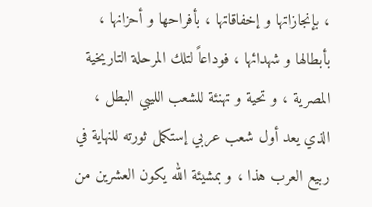، بإنجازاتها و إخفاقاتها ، بأفراحها و أحزانها ، بأبطالها و شهدائها ، فوداعاً لتلك المرحلة التاريخية المصرية ، و تحية و تهنئة للشعب الليبي البطل ، الذي يعد أول شعب عربي إستكمل ثورته للنهاية في ربيع العرب هذا ، و بمشيئة الله يكون العشرين من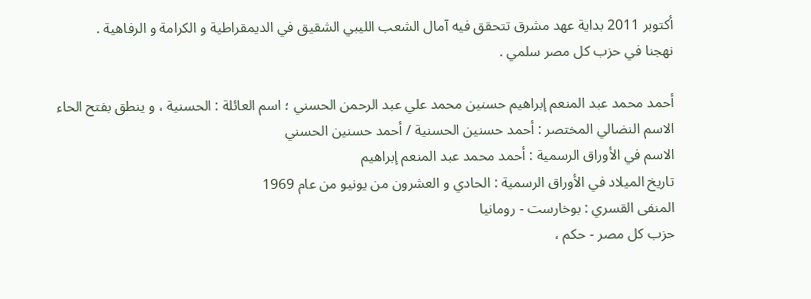أكتوبر 2011 بداية عهد مشرق تتحقق فيه آمال الشعب الليبي الشقيق في الديمقراطية و الكرامة و الرفاهية .
نهجنا في حزب كل مصر سلمي .

أحمد محمد عبد المنعم إبراهيم حسنين محمد علي عبد الرحمن الحسني ؛ اسم العائلة : الحسنية ، و ينطق بفتح الحاء
الاسم النضالي المختصر : أحمد حسنين الحسنية / أحمد حسنين الحسني
الاسم في الأوراق الرسمية : أحمد محمد عبد المنعم إبراهيم
تاريخ الميلاد في الأوراق الرسمية : الحادي و العشرون من يونيو من عام 1969
المنفى القسري : بوخارست - رومانيا
حزب كل مصر - حكم ،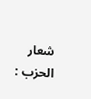شعار الحزب :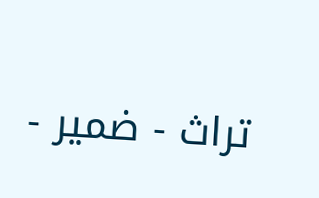تراث - ضمير -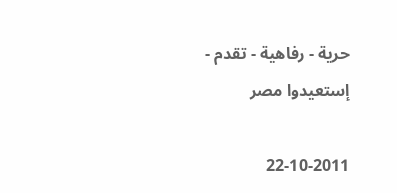حرية - رفاهية - تقدم - إستعيدوا مصر

22-10-2011